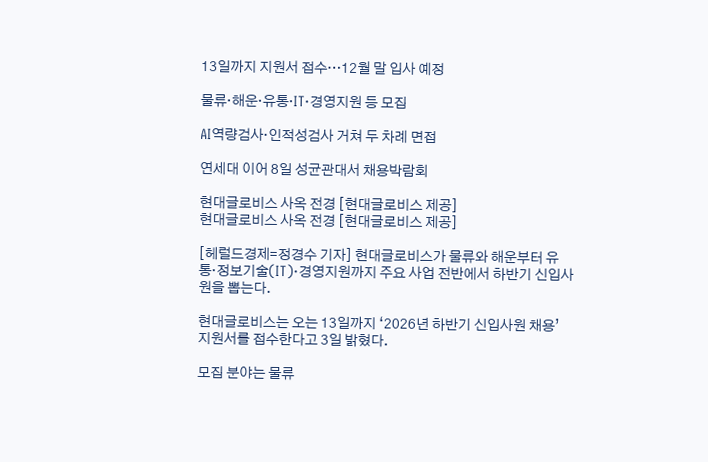13일까지 지원서 접수…12월 말 입사 예정

물류·해운·유통·IT·경영지원 등 모집

AI역량검사·인적성검사 거쳐 두 차례 면접

연세대 이어 8일 성균관대서 채용박람회

현대글로비스 사옥 전경 [현대글로비스 제공]
현대글로비스 사옥 전경 [현대글로비스 제공]

[헤럴드경제=정경수 기자] 현대글로비스가 물류와 해운부터 유통·정보기술(IT)·경영지원까지 주요 사업 전반에서 하반기 신입사원을 뽑는다.

현대글로비스는 오는 13일까지 ‘2026년 하반기 신입사원 채용’ 지원서를 접수한다고 3일 밝혔다.

모집 분야는 물류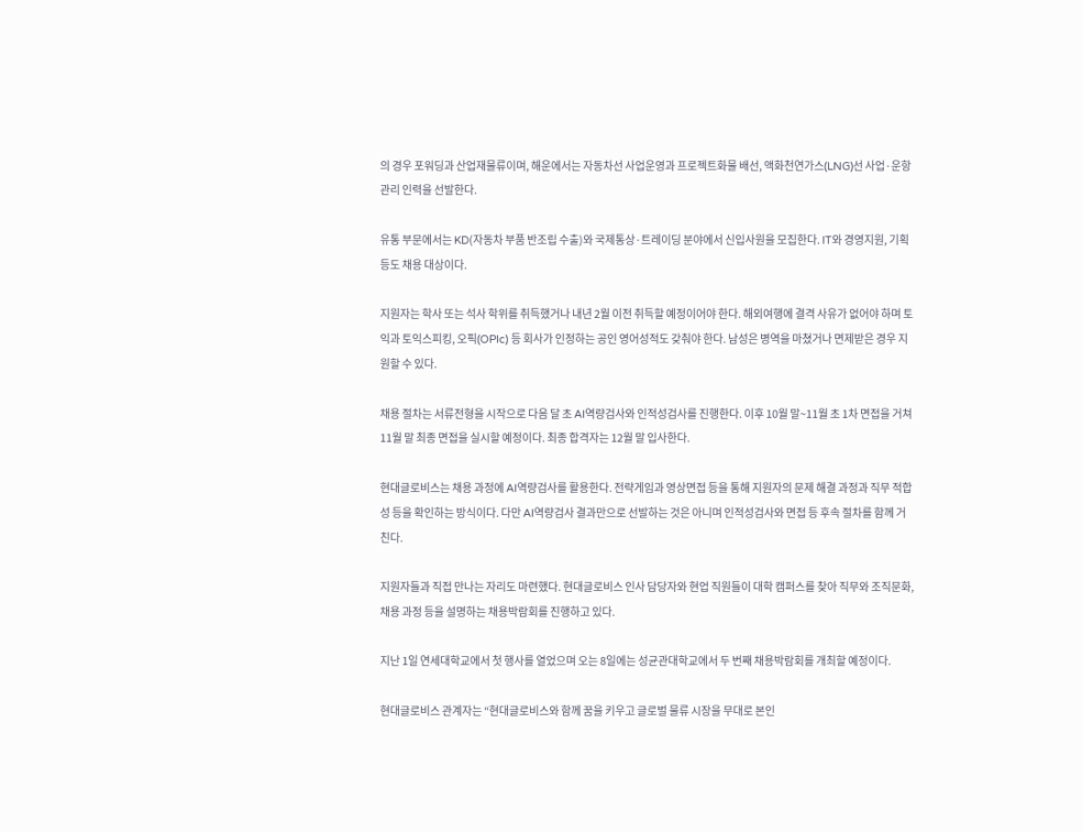의 경우 포워딩과 산업재물류이며, 해운에서는 자동차선 사업운영과 프로젝트화물 배선, 액화천연가스(LNG)선 사업·운항 관리 인력을 선발한다.

유통 부문에서는 KD(자동차 부품 반조립 수출)와 국제통상·트레이딩 분야에서 신입사원을 모집한다. IT와 경영지원, 기획 등도 채용 대상이다.

지원자는 학사 또는 석사 학위를 취득했거나 내년 2월 이전 취득할 예정이어야 한다. 해외여행에 결격 사유가 없어야 하며 토익과 토익스피킹, 오픽(OPIc) 등 회사가 인정하는 공인 영어성적도 갖춰야 한다. 남성은 병역을 마쳤거나 면제받은 경우 지원할 수 있다.

채용 절차는 서류전형을 시작으로 다음 달 초 AI역량검사와 인적성검사를 진행한다. 이후 10월 말~11월 초 1차 면접을 거쳐 11월 말 최종 면접을 실시할 예정이다. 최종 합격자는 12월 말 입사한다.

현대글로비스는 채용 과정에 AI역량검사를 활용한다. 전략게임과 영상면접 등을 통해 지원자의 문제 해결 과정과 직무 적합성 등을 확인하는 방식이다. 다만 AI역량검사 결과만으로 선발하는 것은 아니며 인적성검사와 면접 등 후속 절차를 함께 거친다.

지원자들과 직접 만나는 자리도 마련했다. 현대글로비스 인사 담당자와 현업 직원들이 대학 캠퍼스를 찾아 직무와 조직문화, 채용 과정 등을 설명하는 채용박람회를 진행하고 있다.

지난 1일 연세대학교에서 첫 행사를 열었으며 오는 8일에는 성균관대학교에서 두 번째 채용박람회를 개최할 예정이다.

현대글로비스 관계자는 “현대글로비스와 함께 꿈을 키우고 글로벌 물류 시장을 무대로 본인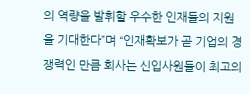의 역량을 발휘할 우수한 인재들의 지원을 기대한다”며 “인재확보가 곧 기업의 경쟁력인 만큼 회사는 신입사원들이 최고의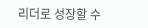리더로 성장할 수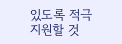있도록 적극 지원할 것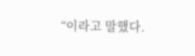“이라고 말했다.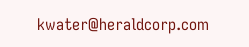kwater@heraldcorp.com